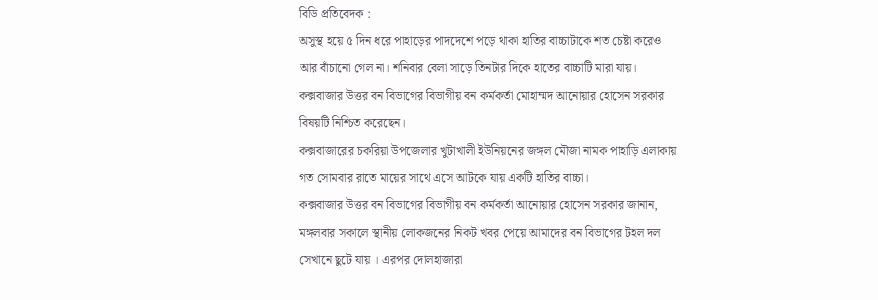বিডি প্রতিবেদক :
অসুস্থ হয়ে ৫ দিন ধরে পাহাড়ের পাদদেশে পড়ে থাকা হাতির বাচ্চাটাকে শত চেষ্টা করেও
আর বাঁচানো গেল না। শনিবার বেলা সাড়ে তিনটার দিকে হাতের বাচ্চাটি মারা যায়।
কক্সবাজার উত্তর বন বিভাগের বিভাগীয় বন কর্মকর্তা মোহাম্মদ আনোয়ার হোসেন সরকার বিষয়টি নিশ্চিত করেছেন।
কক্সবাজারের চকরিয়া উপজেলার খুটাখালী ইউনিয়নের জঙ্গল মৌজা নামক পাহাড়ি এলাকায় গত সোমবার রাতে মায়ের সাথে এসে আটকে যায় একটি হাতির বাচ্চা।
কক্সবাজার উত্তর বন বিভাগের বিভাগীয় বন কর্মকর্তা আনোয়ার হোসেন সরকার জানান, মঙ্গলবার সকালে স্থানীয় লোকজনের নিকট খবর পেয়ে আমাদের বন বিভাগের টহল দল সেখানে ছুটে যায় । এরপর দোলহাজারা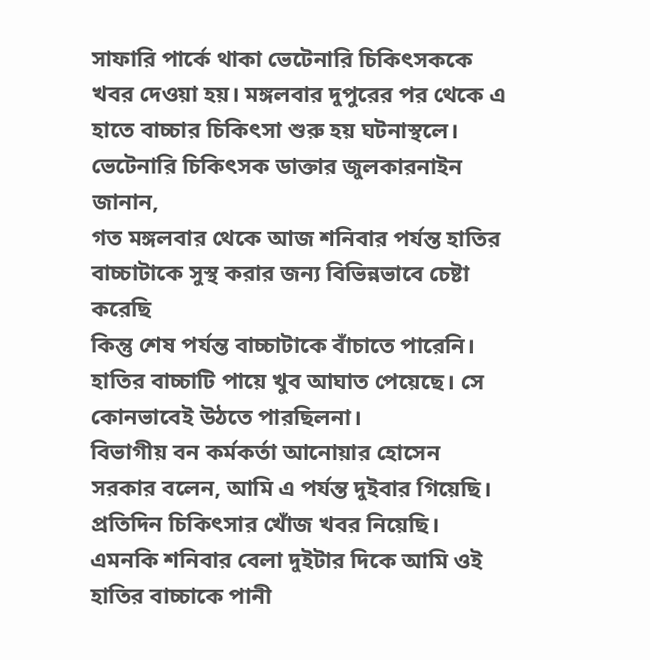সাফারি পার্কে থাকা ভেটেনারি চিকিৎসককে খবর দেওয়া হয়। মঙ্গলবার দুপুরের পর থেকে এ হাতে বাচ্চার চিকিৎসা শুরু হয় ঘটনাস্থলে।
ভেটেনারি চিকিৎসক ডাক্তার জুলকারনাইন জানান,
গত মঙ্গলবার থেকে আজ শনিবার পর্যন্ত হাতির বাচ্চাটাকে সুস্থ করার জন্য বিভিন্নভাবে চেষ্টা করেছি
কিন্তু শেষ পর্যন্ত বাচ্চাটাকে বাঁচাতে পারেনি।
হাতির বাচ্চাটি পায়ে খুব আঘাত পেয়েছে। সে কোনভাবেই উঠতে পারছিলনা।
বিভাগীয় বন কর্মকর্তা আনোয়ার হোসেন সরকার বলেন, আমি এ পর্যন্ত দুইবার গিয়েছি। প্রতিদিন চিকিৎসার খোঁজ খবর নিয়েছি। এমনকি শনিবার বেলা দুইটার দিকে আমি ওই হাতির বাচ্চাকে পানী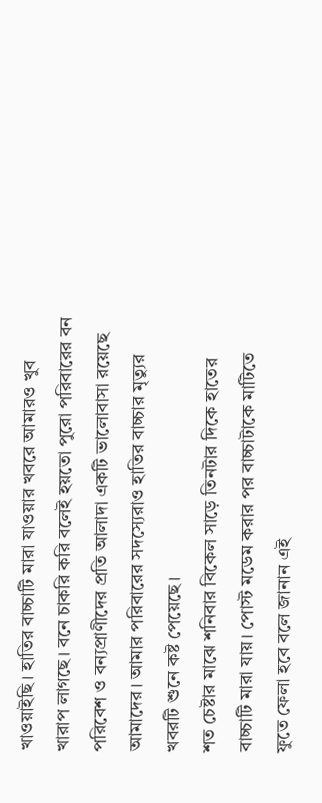খাওয়াইছি। হাতির বাচ্চাটি মারা যাওয়ার খবরে আমারও খুব খারাপ লাগছে। বনে চাকরি করি বলেই হয়তো পুরো পরিবারের বন পরিবেশ ও বন্যপ্রাণীদের প্রতি আলাদা একটি ভালোবাসা রয়েছে আমাদের। আমার পরিবারের সদস্যেরাও হাতির বাচ্চার মৃত্যুর খবরটি শুনে কষ্ট পেয়েছে।
শত চেষ্টার মাঝে শনিবার বিকেল সাড়ে তিনটার দিকে হাতের বাচ্চাটি মারা যায়। পোস্ট মডেম করার পর বাচ্চাটাকে মাটিতে ফুতে ফেলা হবে বলে জানান এই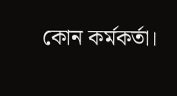কোন কর্মকর্তা।